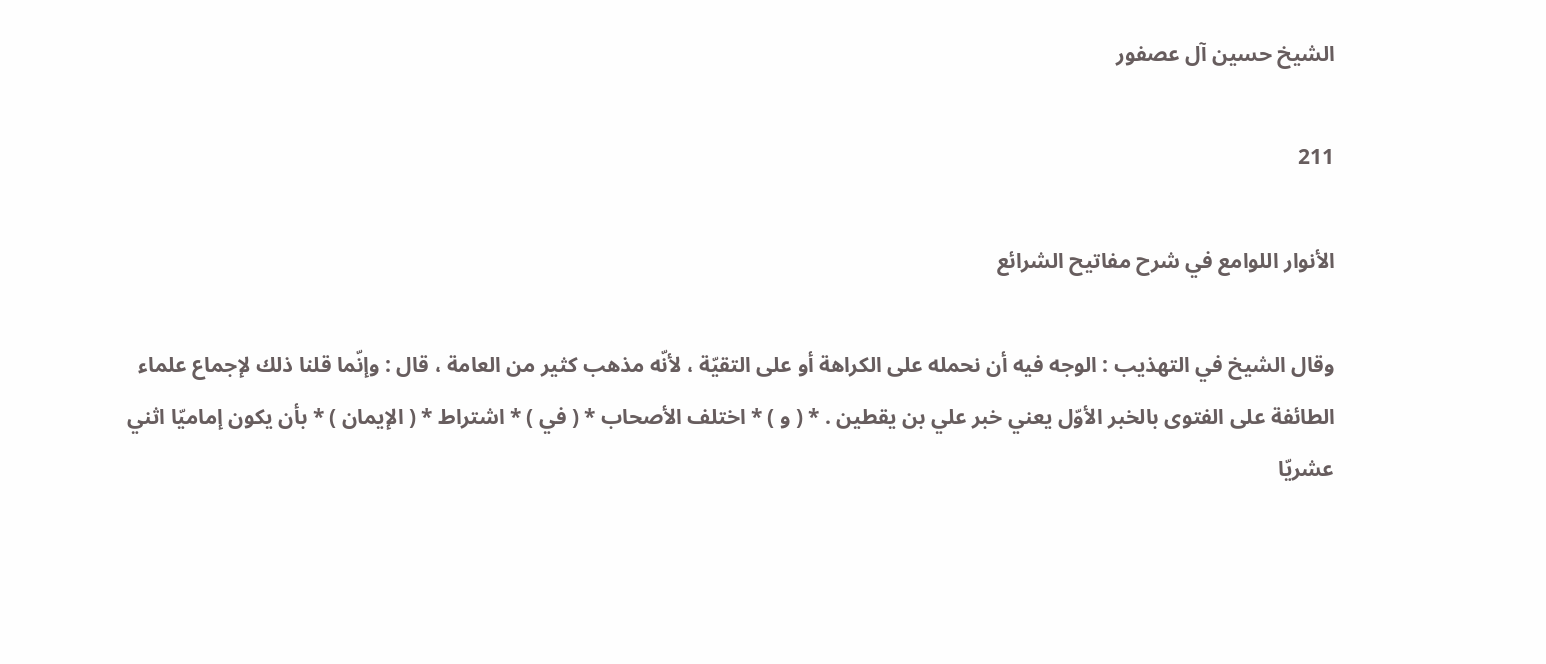الشيخ حسين آل عصفور

211

الأنوار اللوامع في شرح مفاتيح الشرائع

وقال الشيخ في التهذيب : الوجه فيه أن نحمله على الكراهة أو على التقيّة ، لأنّه مذهب كثير من العامة ، قال : وإنّما قلنا ذلك لإجماع علماء الطائفة على الفتوى بالخبر الأوّل يعني خبر علي بن يقطين . * ( و ) * اختلف الأصحاب * ( في ) * اشتراط * ( الإيمان ) * بأن يكون إماميّا اثني عشريّا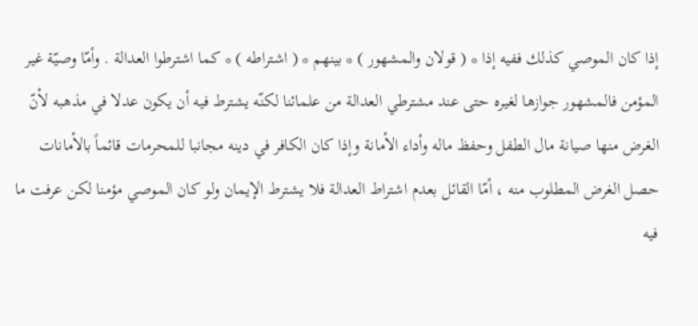إذا كان الموصي كذلك ففيه إذا * ( قولان والمشهور ) * بينهم * ( اشتراطه ) * كما اشترطوا العدالة . وأمّا وصيّة غير المؤمن فالمشهور جوازها لغيره حتى عند مشترطي العدالة من علمائنا لكنّه يشترط فيه أن يكون عدلا في مذهبه لأنّ الغرض منها صيانة مال الطفل وحفظ ماله وأداء الأمانة وإذا كان الكافر في دينه مجانبا للمحرمات قائماً بالأمانات حصل الغرض المطلوب منه ، أمّا القائل بعدم اشتراط العدالة فلا يشترط الإيمان ولو كان الموصي مؤمنا لكن عرفت ما فيه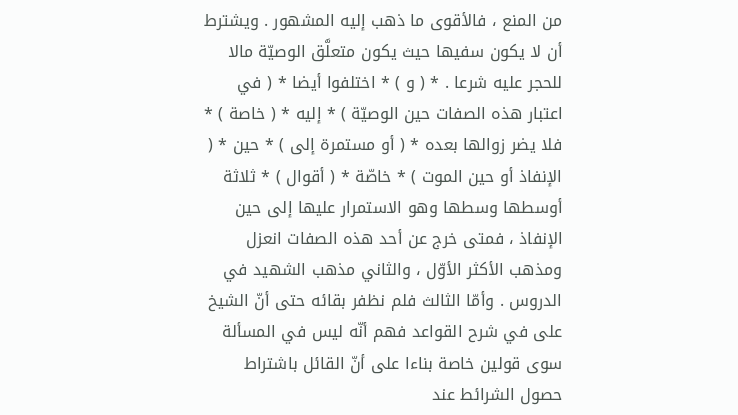من المنع ، فالأقوى ما ذهب إليه المشهور . ويشترط أن لا يكون سفيها حيث يكون متعلَّق الوصيّة مالا للحجر عليه شرعا . * ( و ) * اختلفوا أيضا * ( في اعتبار هذه الصفات حين الوصيّة ) * إليه * ( خاصة ) * فلا يضر زوالها بعده * ( أو مستمرة إلى ) * حين * ( الإنفاذ أو حين الموت ) * خاصّة * ( أقوال ) * ثلاثة أوسطها وسطها وهو الاستمرار عليها إلى حين الإنفاذ ، فمتى خرج عن أحد هذه الصفات انعزل ومذهب الأكثر الأوّل ، والثاني مذهب الشهيد في الدروس . وأمّا الثالث فلم نظفر بقائه حتى أنّ الشيخ على في شرح القواعد فهم أنّه ليس في المسألة سوى قولين خاصة بناءا على أنّ القائل باشتراط حصول الشرائط عند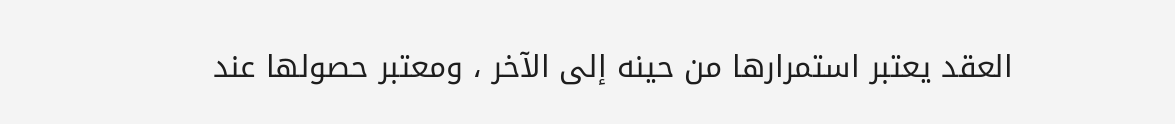العقد يعتبر استمرارها من حينه إلى الآخر ، ومعتبر حصولها عند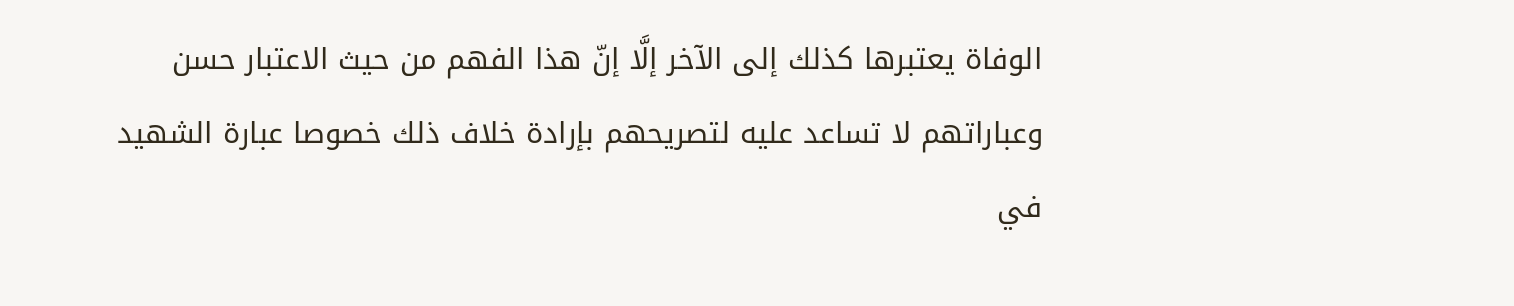الوفاة يعتبرها كذلك إلى الآخر إلَّا إنّ هذا الفهم من حيث الاعتبار حسن وعباراتهم لا تساعد عليه لتصريحهم بإرادة خلاف ذلك خصوصا عبارة الشهيد في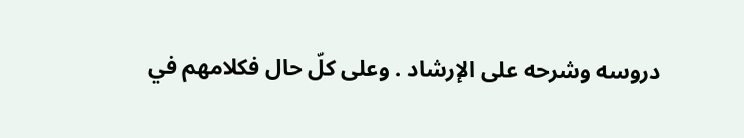دروسه وشرحه على الإرشاد . وعلى كلّ حال فكلامهم في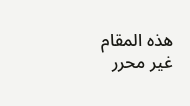هذه المقام غير محرر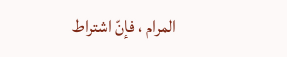المرام ، فإنّ اشتراط